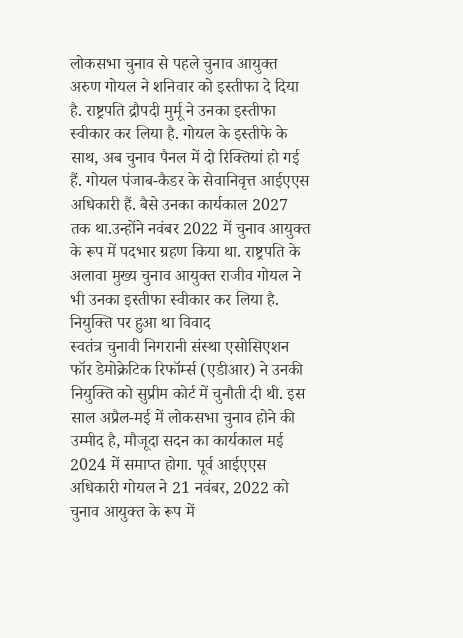लोकसभा चुनाव से पहले चुनाव आयुक्त अरुण गोयल ने शनिवार को इस्तीफा दे दिया है. राष्ट्रपति द्रौपदी मुर्मू ने उनका इस्तीफा स्वीकार कर लिया है. गोयल के इस्तीफे के साथ, अब चुनाव पैनल में दो रिक्तियां हो गई हैं. गोयल पंजाब-कैडर के सेवानिवृत्त आईएएस अधिकारी हैं. बैसे उनका कार्यकाल 2027 तक था.उन्होंने नवंबर 2022 में चुनाव आयुक्त के रूप में पदभार ग्रहण किया था. राष्ट्रपति के अलावा मुख्य चुनाव आयुक्त राजीव गोयल ने भी उनका इस्तीफा स्वीकार कर लिया है.
नियुक्ति पर हुआ था विवाद
स्वतंत्र चुनावी निगरानी संस्था एसोसिएशन फॉर डेमोक्रेटिक रिफॉर्म्स (एडीआर) ने उनकी नियुक्ति को सुप्रीम कोर्ट में चुनौती दी थी. इस साल अप्रैल-मई में लोकसभा चुनाव होने की उम्मीद है, मौजूदा सदन का कार्यकाल मई 2024 में समाप्त होगा. पूर्व आईएएस अधिकारी गोयल ने 21 नवंबर, 2022 को चुनाव आयुक्त के रूप में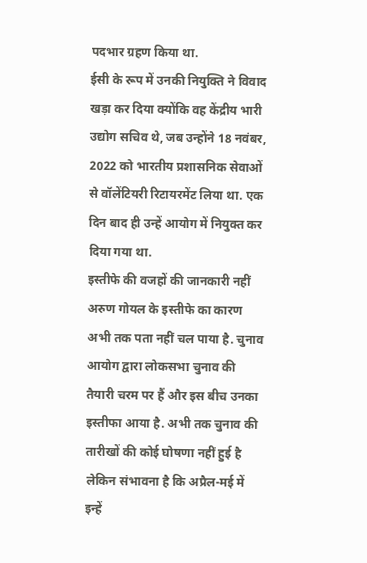पदभार ग्रहण किया था.
ईसी के रूप में उनकी नियुक्ति ने विवाद खड़ा कर दिया क्योंकि वह केंद्रीय भारी उद्योग सचिव थे, जब उन्होंने 18 नवंबर, 2022 को भारतीय प्रशासनिक सेवाओं से वॉलेंटियरी रिटायरमेंट लिया था. एक दिन बाद ही उन्हें आयोग में नियुक्त कर दिया गया था.
इस्तीफे की वजहों की जानकारी नहीं
अरुण गोयल के इस्तीफे का कारण अभी तक पता नहीं चल पाया है. चुनाव आयोग द्वारा लोकसभा चुनाव की तैयारी चरम पर हैं और इस बीच उनका इस्तीफा आया है. अभी तक चुनाव की तारीखों की कोई घोषणा नहीं हुई है लेकिन संभावना है कि अप्रैल-मई में इन्हें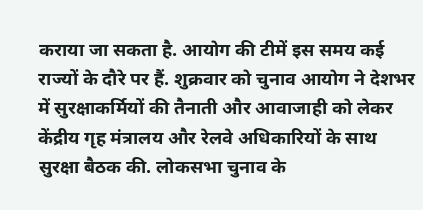कराया जा सकता है. आयोग की टीमें इस समय कई राज्यों के दौरे पर हैं. शुक्रवार को चुनाव आयोग ने देशभर में सुरक्षाकर्मियों की तैनाती और आवाजाही को लेकर केंद्रीय गृह मंत्रालय और रेलवे अधिकारियों के साथ सुरक्षा बैठक की. लोकसभा चुनाव के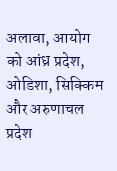अलावा, आयोग को आंध्र प्रदेश, ओडिशा, सिक्किम और अरुणाचल प्रदेश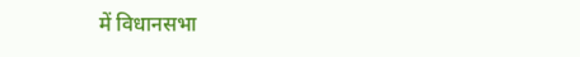में विधानसभा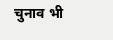चुनाव भी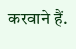करवाने हैं.